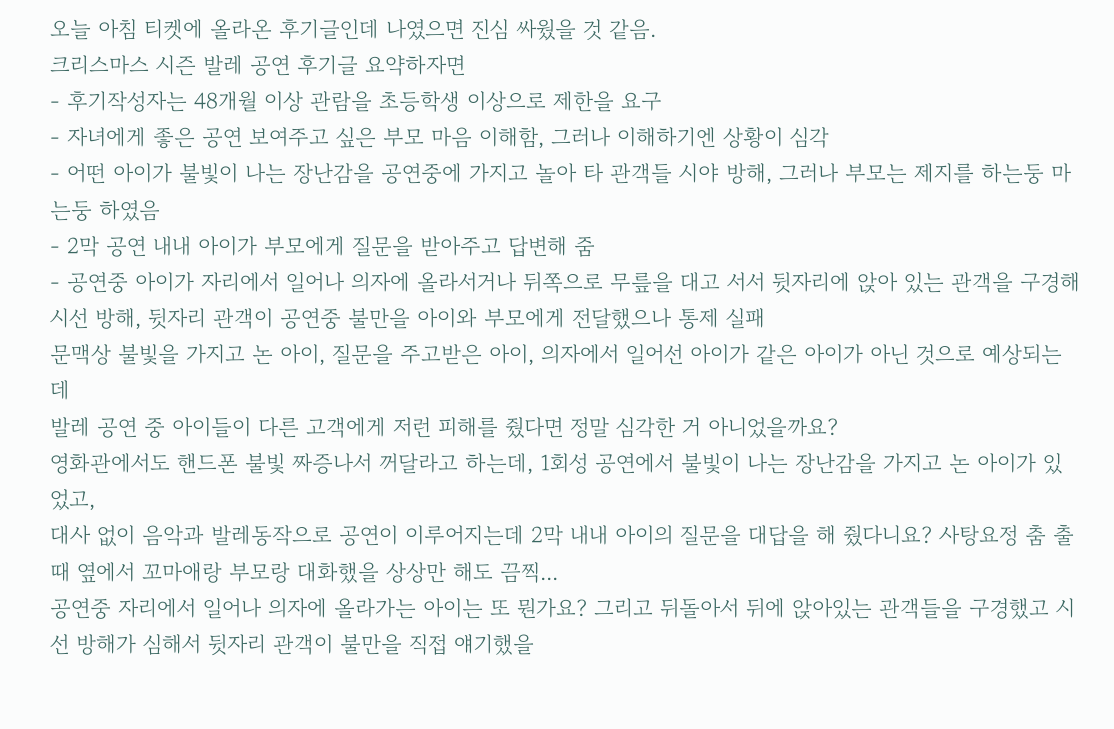오늘 아침 티켓에 올라온 후기글인데 나였으면 진심 싸웠을 것 같음.
크리스마스 시즌 발레 공연 후기글 요약하자면
- 후기작성자는 48개월 이상 관람을 초등학생 이상으로 제한을 요구
- 자녀에게 좋은 공연 보여주고 싶은 부모 마음 이해함, 그러나 이해하기엔 상황이 심각
- 어떤 아이가 불빛이 나는 장난감을 공연중에 가지고 놀아 타 관객들 시야 방해, 그러나 부모는 제지를 하는둥 마는둥 하였음
- 2막 공연 내내 아이가 부모에게 질문을 받아주고 답변해 줌
- 공연중 아이가 자리에서 일어나 의자에 올라서거나 뒤쪽으로 무릎을 대고 서서 뒷자리에 앉아 있는 관객을 구경해 시선 방해, 뒷자리 관객이 공연중 불만을 아이와 부모에게 전달했으나 통제 실패
문맥상 불빛을 가지고 논 아이, 질문을 주고받은 아이, 의자에서 일어선 아이가 같은 아이가 아닌 것으로 예상되는데
발레 공연 중 아이들이 다른 고객에게 저런 피해를 줬다면 정말 심각한 거 아니었을까요?
영화관에서도 핸드폰 불빛 짜증나서 꺼달라고 하는데, 1회성 공연에서 불빛이 나는 장난감을 가지고 논 아이가 있었고,
대사 없이 음악과 발레동작으로 공연이 이루어지는데 2막 내내 아이의 질문을 대답을 해 줬다니요? 사탕요정 춤 출 때 옆에서 꼬마애랑 부모랑 대화했을 상상만 해도 끔찍...
공연중 자리에서 일어나 의자에 올라가는 아이는 또 뭔가요? 그리고 뒤돌아서 뒤에 앉아있는 관객들을 구경했고 시선 방해가 심해서 뒷자리 관객이 불만을 직접 얘기했을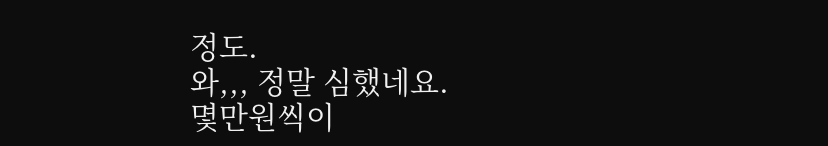정도.
와,,, 정말 심했네요.
몇만원씩이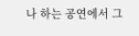나 하는 공연에서 그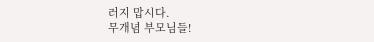러지 맙시다.
무개념 부모님들!